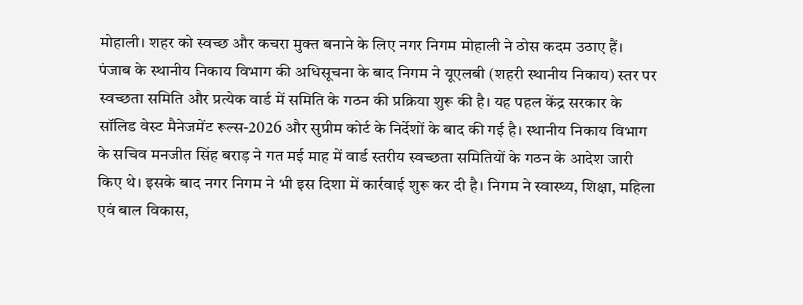मोहाली। शहर को स्वच्छ और कचरा मुक्त बनाने के लिए नगर निगम मोहाली ने ठोस कदम उठाए हैं। पंजाब के स्थानीय निकाय विभाग की अधिसूचना के बाद निगम ने यूएलबी (शहरी स्थानीय निकाय) स्तर पर स्वच्छता समिति और प्रत्येक वार्ड में समिति के गठन की प्रक्रिया शुरू की है। यह पहल केंद्र सरकार के सॉलिड वेस्ट मैनेजमेंट रूल्स-2026 और सुप्रीम कोर्ट के निर्देशों के बाद की गई है। स्थानीय निकाय विभाग के सचिव मनजीत सिंह बराड़ ने गत मई माह में वार्ड स्तरीय स्वच्छता समितियों के गठन के आदेश जारी किए थे। इसके बाद नगर निगम ने भी इस दिशा में कार्रवाई शुरू कर दी है। निगम ने स्वास्थ्य, शिक्षा, महिला एवं बाल विकास,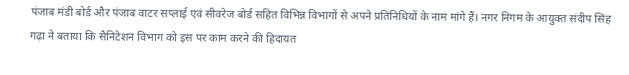पंजाब मंडी बोर्ड और पंजाब वाटर सप्लाई एवं सीवरेज बोर्ड सहित विभिन्न विभागों से अपने प्रतिनिधियों के नाम मांगे हैं। नगर निगम के आयुक्त संदीप सिंह गढ़ा ने बताया कि सैनिटेशन विभाग को इस पर काम करने की हिदायत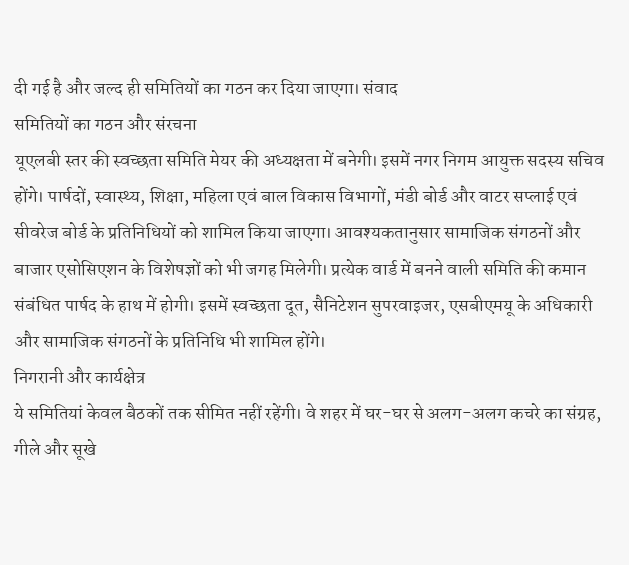दी गई है और जल्द ही समितियों का गठन कर दिया जाएगा। संवाद
समितियों का गठन और संरचना
यूएलबी स्तर की स्वच्छता समिति मेयर की अध्यक्षता में बनेगी। इसमें नगर निगम आयुक्त सदस्य सचिव होंगे। पार्षदों, स्वास्थ्य, शिक्षा, महिला एवं बाल विकास विभागों, मंडी बोर्ड और वाटर सप्लाई एवं सीवरेज बोर्ड के प्रतिनिधियों को शामिल किया जाएगा। आवश्यकतानुसार सामाजिक संगठनों और बाजार एसोसिएशन के विशेषज्ञों को भी जगह मिलेगी। प्रत्येक वार्ड में बनने वाली समिति की कमान संबंधित पार्षद के हाथ में होगी। इसमें स्वच्छता दूत, सैनिटेशन सुपरवाइजर, एसबीएमयू के अधिकारी और सामाजिक संगठनों के प्रतिनिधि भी शामिल होंगे।
निगरानी और कार्यक्षेत्र
ये समितियां केवल बैठकों तक सीमित नहीं रहेंगी। वे शहर में घर-घर से अलग-अलग कचरे का संग्रह, गीले और सूखे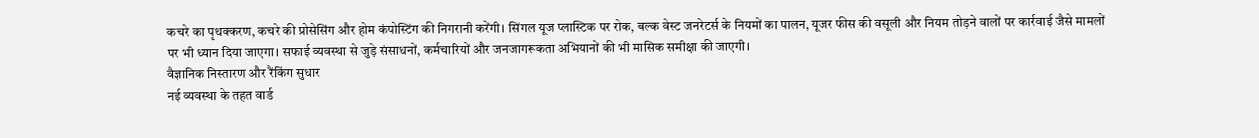कचरे का पृथक्करण, कचरे की प्रोसेसिंग और होम कंपोस्टिंग की निगरानी करेंगी। सिंगल यूज प्लास्टिक पर रोक, बल्क वेस्ट जनरेटर्स के नियमों का पालन, यूजर फीस की वसूली और नियम तोड़ने वालों पर कार्रवाई जैसे मामलों पर भी ध्यान दिया जाएगा। सफाई व्यवस्था से जुड़े संसाधनों, कर्मचारियों और जनजागरूकता अभियानों की भी मासिक समीक्षा की जाएगी।
वैज्ञानिक निस्तारण और रैंकिंग सुधार
नई व्यवस्था के तहत वार्ड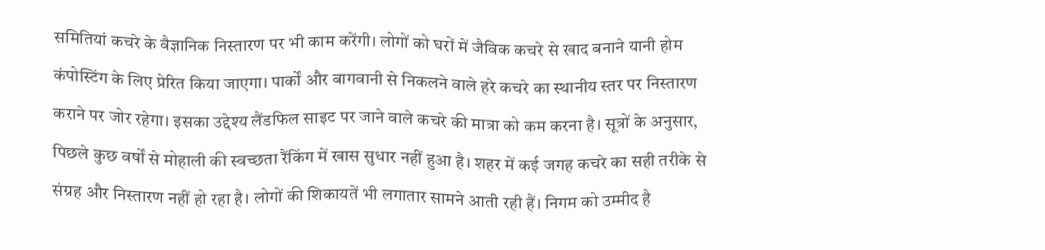समितियां कचरे के वैज्ञानिक निस्तारण पर भी काम करेंगी। लोगों को घरों में जैविक कचरे से खाद बनाने यानी होम कंपोस्टिंग के लिए प्रेरित किया जाएगा। पार्कों और बागवानी से निकलने वाले हरे कचरे का स्थानीय स्तर पर निस्तारण कराने पर जोर रहेगा। इसका उद्देश्य लैंडफिल साइट पर जाने वाले कचरे की मात्रा को कम करना है। सूत्रों के अनुसार, पिछले कुछ वर्षों से मोहाली की स्वच्छता रैंकिंग में खास सुधार नहीं हुआ है। शहर में कई जगह कचरे का सही तरीके से संग्रह और निस्तारण नहीं हो रहा है। लोगों की शिकायतें भी लगातार सामने आती रही हैं। निगम को उम्मीद है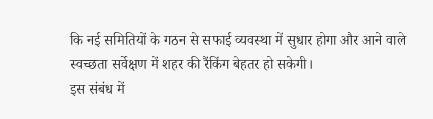कि नई समितियों के गठन से सफाई व्यवस्था में सुधार होगा और आने वाले स्वच्छता सर्वेक्षण में शहर की रैंकिंग बेहतर हो सकेगी।
इस संबंध में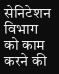सेनिटेशन विभाग को काम करने की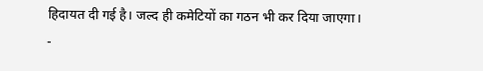हिदायत दी गई है। जल्द ही कमेटियों का गठन भी कर दिया जाएगा। -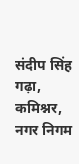संदीप सिंह गढ़ा, कमिश्नर, नगर निगम